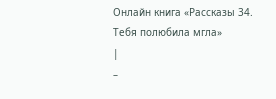Онлайн книга «Рассказы 34. Тебя полюбила мгла»
|
–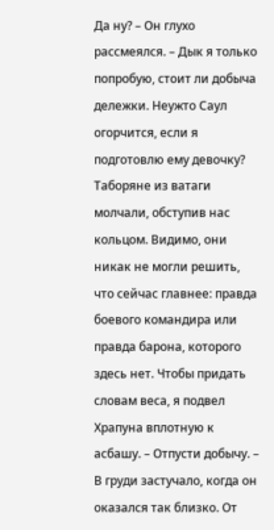Да ну? – Он глухо рассмеялся. – Дык я только попробую, стоит ли добыча дележки. Неужто Саул огорчится, если я подготовлю ему девочку? Таборяне из ватаги молчали, обступив нас кольцом. Видимо, они никак не могли решить, что сейчас главнее: правда боевого командира или правда барона, которого здесь нет. Чтобы придать словам веса, я подвел Храпуна вплотную к асбашу. – Отпусти добычу. – В груди застучало, когда он оказался так близко. От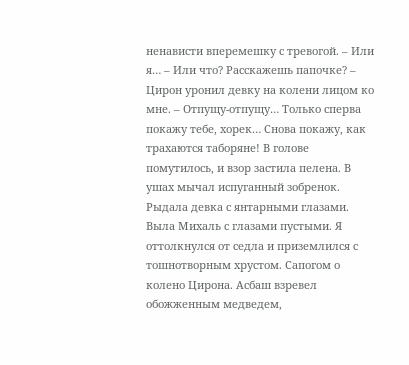ненависти вперемешку с тревогой. – Или я… – Или что? Расскажешь папочке? – Цирон уронил девку на колени лицом ко мне. – Отпущу-отпущу… Только сперва покажу тебе, хорек… Снова покажу, как трахаются таборяне! В голове помутилось, и взор застила пелена. В ушах мычал испуганный зобренок. Рыдала девка с янтарными глазами. Выла Михаль с глазами пустыми. Я оттолкнулся от седла и приземлился с тошнотворным хрустом. Сапогом о колено Цирона. Асбаш взревел обожженным медведем,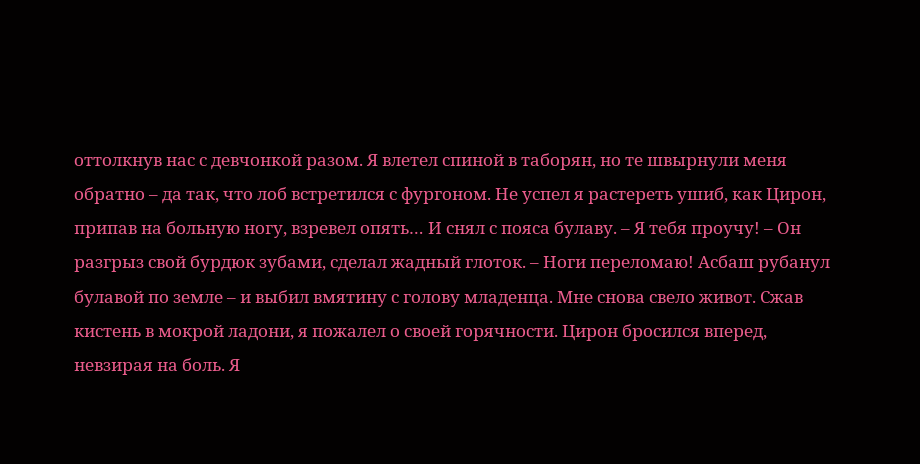оттолкнув нас с девчонкой разом. Я влетел спиной в таборян, но те швырнули меня обратно – да так, что лоб встретился с фургоном. Не успел я растереть ушиб, как Цирон, припав на больную ногу, взревел опять… И снял с пояса булаву. – Я тебя проучу! – Он разгрыз свой бурдюк зубами, сделал жадный глоток. – Ноги переломаю! Асбаш рубанул булавой по земле – и выбил вмятину с голову младенца. Мне снова свело живот. Сжав кистень в мокрой ладони, я пожалел о своей горячности. Цирон бросился вперед, невзирая на боль. Я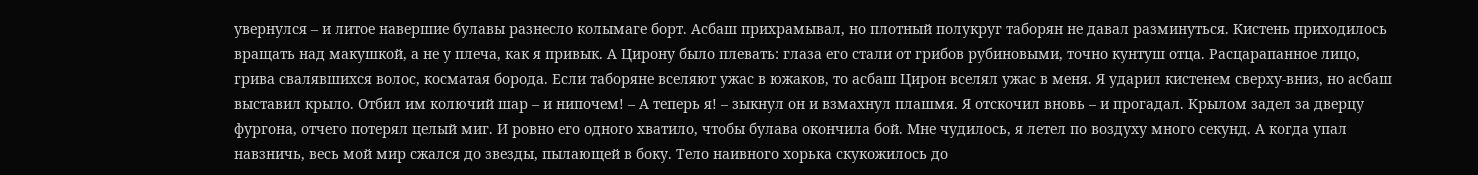увернулся – и литое навершие булавы разнесло колымаге борт. Асбаш прихрамывал, но плотный полукруг таборян не давал разминуться. Кистень приходилось вращать над макушкой, а не у плеча, как я привык. А Цирону было плевать: глаза его стали от грибов рубиновыми, точно кунтуш отца. Расцарапанное лицо, грива свалявшихся волос, косматая борода. Если таборяне вселяют ужас в южаков, то асбаш Цирон вселял ужас в меня. Я ударил кистенем сверху-вниз, но асбаш выставил крыло. Отбил им колючий шар – и нипочем! – А теперь я! – зыкнул он и взмахнул плашмя. Я отскочил вновь – и прогадал. Крылом задел за дверцу фургона, отчего потерял целый миг. И ровно его одного хватило, чтобы булава окончила бой. Мне чудилось, я летел по воздуху много секунд. А когда упал навзничь, весь мой мир сжался до звезды, пылающей в боку. Тело наивного хорька скукожилось до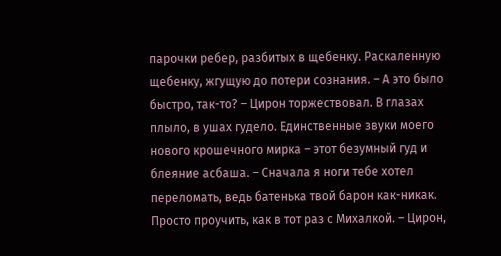парочки ребер, разбитых в щебенку. Раскаленную щебенку, жгущую до потери сознания. – А это было быстро, так-то? – Цирон торжествовал. В глазах плыло, в ушах гудело. Единственные звуки моего нового крошечного мирка – этот безумный гуд и блеяние асбаша. – Сначала я ноги тебе хотел переломать, ведь батенька твой барон как-никак. Просто проучить, как в тот раз с Михалкой. – Цирон,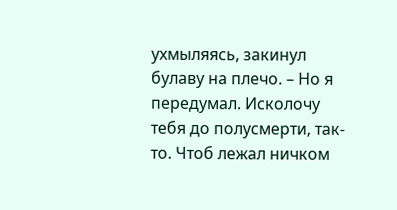ухмыляясь, закинул булаву на плечо. – Но я передумал. Исколочу тебя до полусмерти, так-то. Чтоб лежал ничком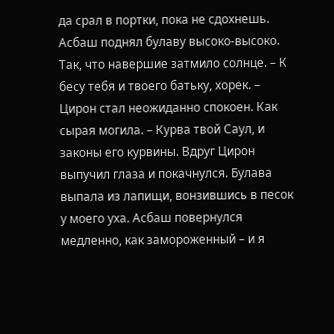да срал в портки, пока не сдохнешь. Асбаш поднял булаву высоко-высоко. Так, что навершие затмило солнце. – К бесу тебя и твоего батьку, хорек. – Цирон стал неожиданно спокоен. Как сырая могила. – Курва твой Саул, и законы его курвины. Вдруг Цирон выпучил глаза и покачнулся. Булава выпала из лапищи, вонзившись в песок у моего уха. Асбаш повернулся медленно, как замороженный – и я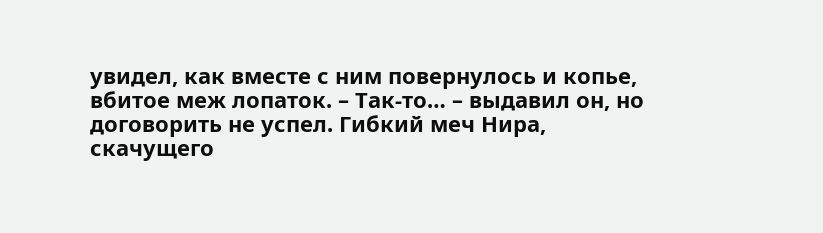увидел, как вместе с ним повернулось и копье, вбитое меж лопаток. – Так-то… – выдавил он, но договорить не успел. Гибкий меч Нира, скачущего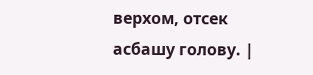верхом, отсек асбашу голову. |